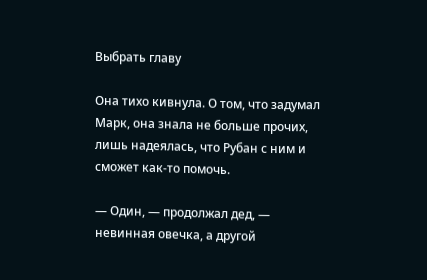Выбрать главу

Она тихо кивнула. О том, что задумал Марк, она знала не больше прочих, лишь надеялась, что Рубан с ним и сможет как-то помочь.

— Один, — продолжал дед, — невинная овечка, а другой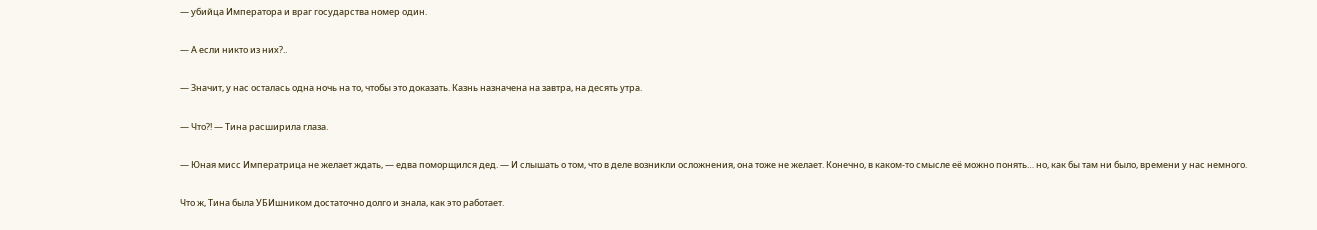— убийца Императора и враг государства номер один.

— А если никто из них?..

— Значит, у нас осталась одна ночь на то, чтобы это доказать. Казнь назначена на завтра, на десять утра.

— Что?! — Тина расширила глаза.

— Юная мисс Императрица не желает ждать, — едва поморщился дед. — И слышать о том, что в деле возникли осложнения, она тоже не желает. Конечно, в каком-то смысле её можно понять… но, как бы там ни было, времени у нас немного.

Что ж, Тина была УБИшником достаточно долго и знала, как это работает.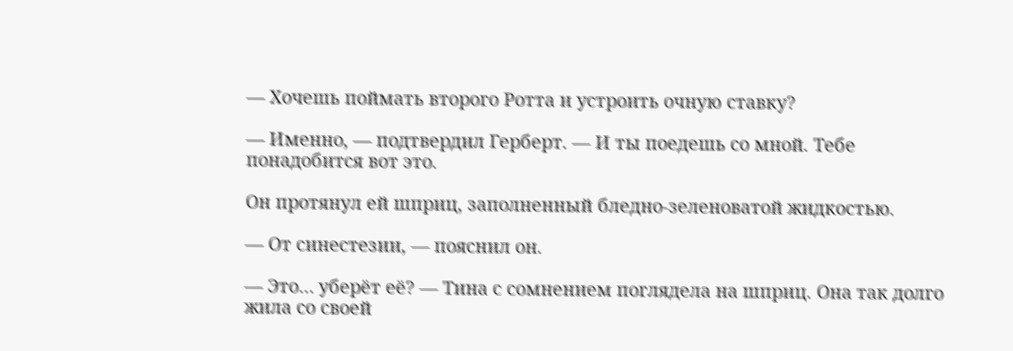— Хочешь поймать второго Ротта и устроить очную ставку?

— Именно, — подтвердил Герберт. — И ты поедешь со мной. Тебе понадобится вот это.

Он протянул ей шприц, заполненный бледно-зеленоватой жидкостью.

— От синестезии, — пояснил он.

— Это… уберёт её? — Тина с сомнением поглядела на шприц. Она так долго жила со своей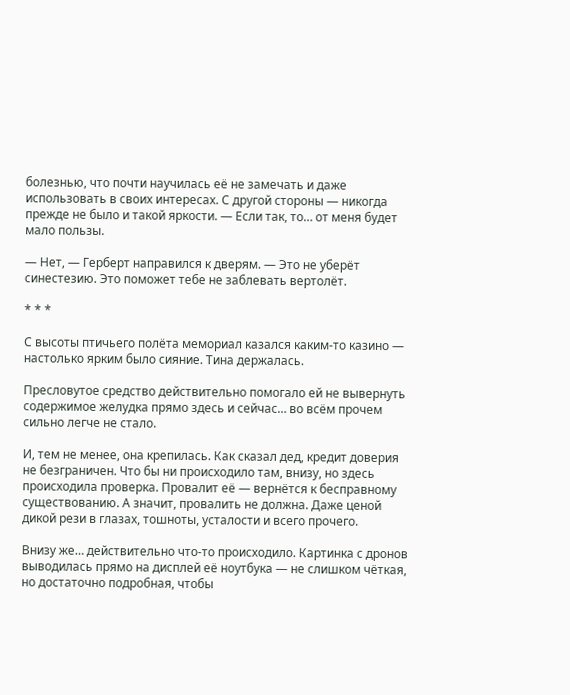болезнью, что почти научилась её не замечать и даже использовать в своих интересах. С другой стороны — никогда прежде не было и такой яркости. — Если так, то… от меня будет мало пользы.

— Нет, — Герберт направился к дверям. — Это не уберёт синестезию. Это поможет тебе не заблевать вертолёт.

* * *

С высоты птичьего полёта мемориал казался каким-то казино — настолько ярким было сияние. Тина держалась.

Пресловутое средство действительно помогало ей не вывернуть содержимое желудка прямо здесь и сейчас… во всём прочем сильно легче не стало.

И, тем не менее, она крепилась. Как сказал дед, кредит доверия не безграничен. Что бы ни происходило там, внизу, но здесь происходила проверка. Провалит её — вернётся к бесправному существованию. А значит, провалить не должна. Даже ценой дикой рези в глазах, тошноты, усталости и всего прочего.

Внизу же… действительно что-то происходило. Картинка с дронов выводилась прямо на дисплей её ноутбука — не слишком чёткая, но достаточно подробная, чтобы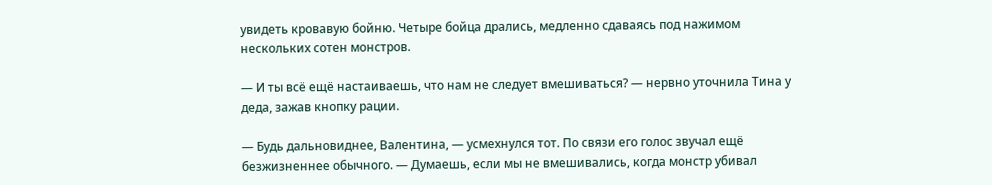увидеть кровавую бойню. Четыре бойца дрались, медленно сдаваясь под нажимом нескольких сотен монстров.

— И ты всё ещё настаиваешь, что нам не следует вмешиваться? — нервно уточнила Тина у деда, зажав кнопку рации.

— Будь дальновиднее, Валентина, — усмехнулся тот. По связи его голос звучал ещё безжизненнее обычного. — Думаешь, если мы не вмешивались, когда монстр убивал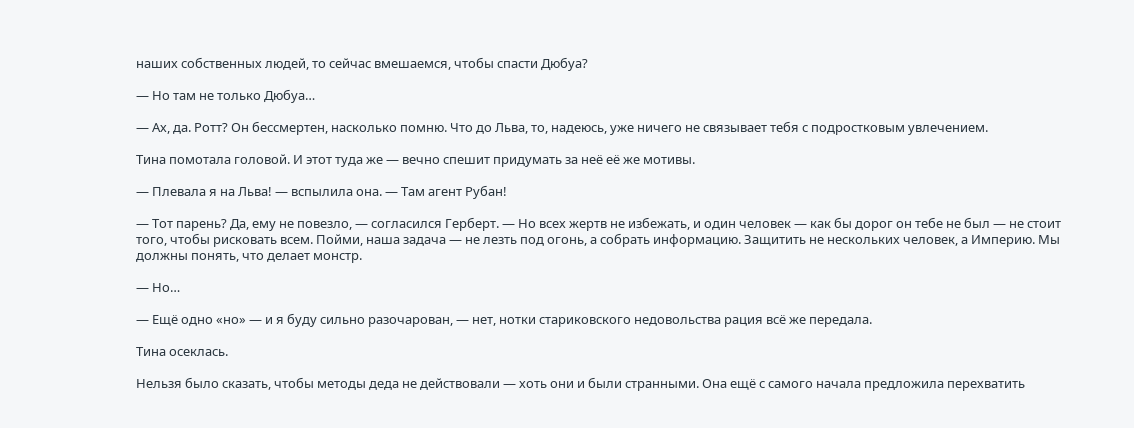наших собственных людей, то сейчас вмешаемся, чтобы спасти Дюбуа?

— Но там не только Дюбуа…

— Ах, да. Ротт? Он бессмертен, насколько помню. Что до Льва, то, надеюсь, уже ничего не связывает тебя с подростковым увлечением.

Тина помотала головой. И этот туда же — вечно спешит придумать за неё её же мотивы.

— Плевала я на Льва! — вспылила она. — Там агент Рубан!

— Тот парень? Да, ему не повезло, — согласился Герберт. — Но всех жертв не избежать, и один человек — как бы дорог он тебе не был — не стоит того, чтобы рисковать всем. Пойми, наша задача — не лезть под огонь, а собрать информацию. Защитить не нескольких человек, а Империю. Мы должны понять, что делает монстр.

— Но…

— Ещё одно «но» — и я буду сильно разочарован, — нет, нотки стариковского недовольства рация всё же передала.

Тина осеклась.

Нельзя было сказать, чтобы методы деда не действовали — хоть они и были странными. Она ещё с самого начала предложила перехватить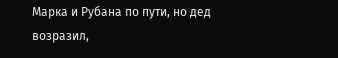Марка и Рубана по пути, но дед возразил,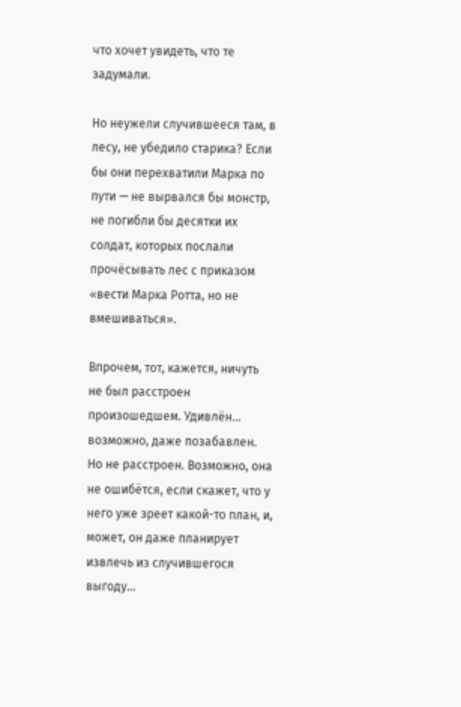что хочет увидеть, что те задумали.

Но неужели случившееся там, в лесу, не убедило старика? Если бы они перехватили Марка по пути — не вырвался бы монстр, не погибли бы десятки их солдат, которых послали прочёсывать лес с приказом «вести Марка Ротта, но не вмешиваться».

Впрочем, тот, кажется, ничуть не был расстроен произошедшем. Удивлён… возможно, даже позабавлен. Но не расстроен. Возможно, она не ошибётся, если скажет, что у него уже зреет какой-то план, и, может, он даже планирует извлечь из случившегося выгоду…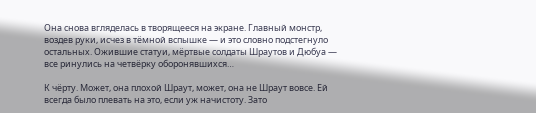Она снова вгляделась в творящееся на экране. Главный монстр, воздев руки, исчез в тёмной вспышке — и это словно подстегнуло остальных. Ожившие статуи, мёртвые солдаты Шраутов и Дюбуа — все ринулись на четвёрку оборонявшихся…

К чёрту. Может, она плохой Шраут, может, она не Шраут вовсе. Ей всегда было плевать на это, если уж начистоту. Зато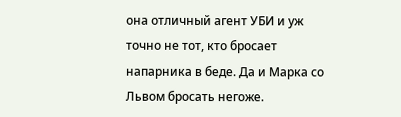она отличный агент УБИ и уж точно не тот, кто бросает напарника в беде. Да и Марка со Львом бросать негоже.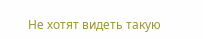Не хотят видеть такую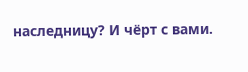наследницу? И чёрт с вами.